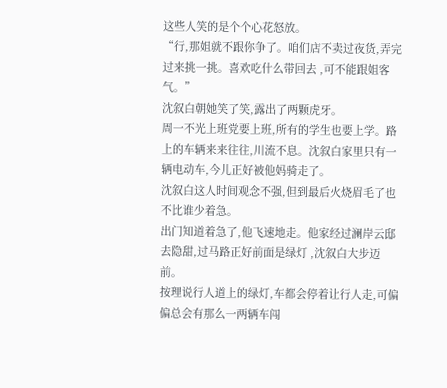这些人笑的是个个心花怒放。
“行,那姐就不跟你争了。咱们店不卖过夜货,弄完过来挑一挑。喜欢吃什么带回去 ,可不能跟姐客气。”
沈叙白朝她笑了笑,露出了两颗虎牙。
周一不光上班党要上班,所有的学生也要上学。路上的车辆来来往往,川流不息。沈叙白家里只有一辆电动车,今儿正好被他妈骑走了。
沈叙白这人时间观念不强,但到最后火烧眉毛了也不比谁少着急。
出门知道着急了,他飞速地走。他家经过澜岸云邸去隐甜,过马路正好前面是绿灯 ,沈叙白大步迈前。
按理说行人道上的绿灯,车都会停着让行人走,可偏偏总会有那么一两辆车闯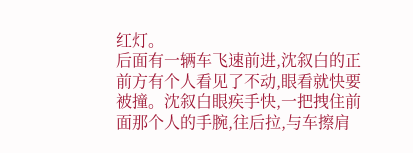红灯。
后面有一辆车飞速前进,沈叙白的正前方有个人看见了不动,眼看就快要被撞。沈叙白眼疾手快,一把拽住前面那个人的手腕,往后拉,与车擦肩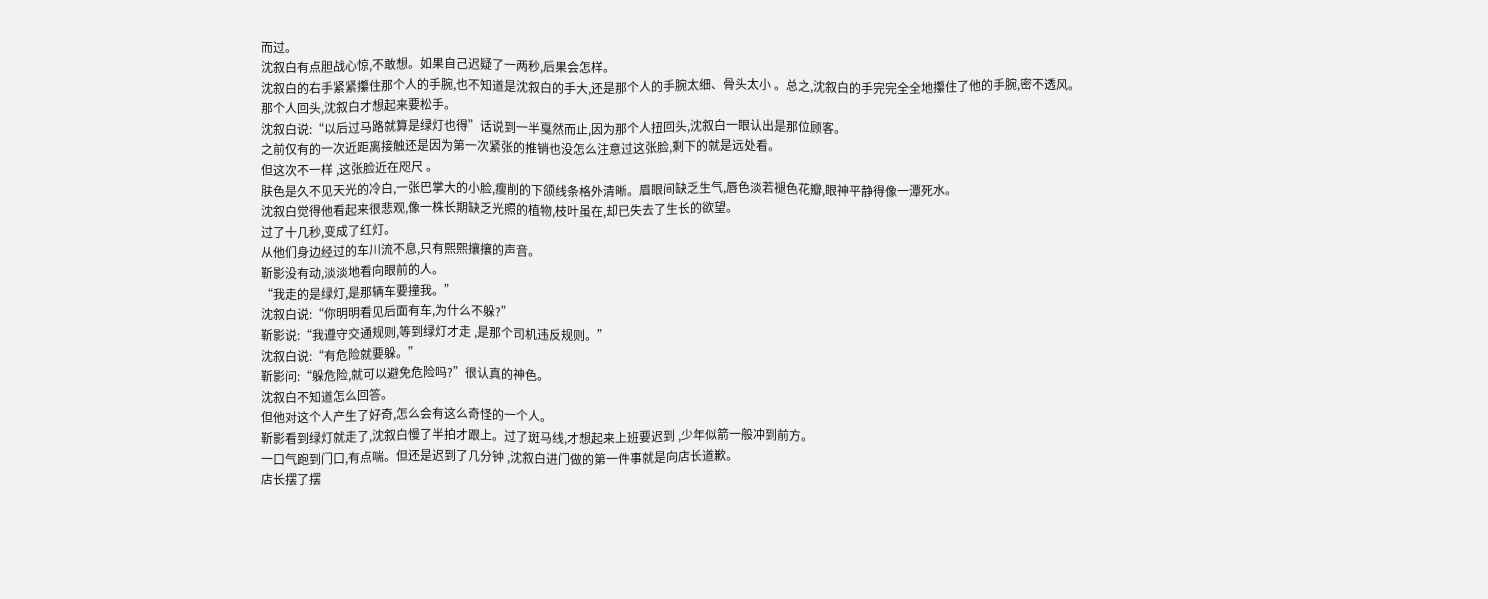而过。
沈叙白有点胆战心惊,不敢想。如果自己迟疑了一两秒,后果会怎样。
沈叙白的右手紧紧攥住那个人的手腕,也不知道是沈叙白的手大,还是那个人的手腕太细、骨头太小 。总之,沈叙白的手完完全全地攥住了他的手腕,密不透风。
那个人回头,沈叙白才想起来要松手。
沈叙白说:“以后过马路就算是绿灯也得”话说到一半戛然而止,因为那个人扭回头,沈叙白一眼认出是那位顾客。
之前仅有的一次近距离接触还是因为第一次紧张的推销也没怎么注意过这张脸,剩下的就是远处看。
但这次不一样 ,这张脸近在咫尺 。
肤色是久不见天光的冷白,一张巴掌大的小脸,瘦削的下颌线条格外清晰。眉眼间缺乏生气,唇色淡若褪色花瓣,眼神平静得像一潭死水。
沈叙白觉得他看起来很悲观,像一株长期缺乏光照的植物,枝叶虽在,却已失去了生长的欲望。
过了十几秒,变成了红灯。
从他们身边经过的车川流不息,只有熙熙攘攘的声音。
靳影没有动,淡淡地看向眼前的人。
“我走的是绿灯,是那辆车要撞我。”
沈叙白说:“你明明看见后面有车,为什么不躲?”
靳影说:“我遵守交通规则,等到绿灯才走 ,是那个司机违反规则。”
沈叙白说:“有危险就要躲。”
靳影问:“躲危险,就可以避免危险吗?”很认真的神色。
沈叙白不知道怎么回答。
但他对这个人产生了好奇,怎么会有这么奇怪的一个人。
靳影看到绿灯就走了,沈叙白慢了半拍才跟上。过了斑马线,才想起来上班要迟到 ,少年似箭一般冲到前方。
一口气跑到门口,有点喘。但还是迟到了几分钟 ,沈叙白进门做的第一件事就是向店长道歉。
店长摆了摆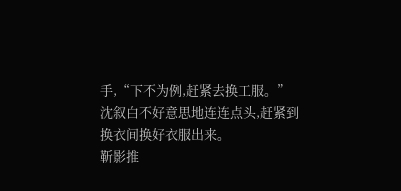手,“下不为例,赶紧去换工服。”
沈叙白不好意思地连连点头,赶紧到换衣间换好衣服出来。
靳影推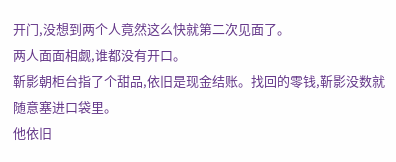开门,没想到两个人竟然这么快就第二次见面了。
两人面面相觑,谁都没有开口。
靳影朝柜台指了个甜品,依旧是现金结账。找回的零钱,靳影没数就随意塞进口袋里。
他依旧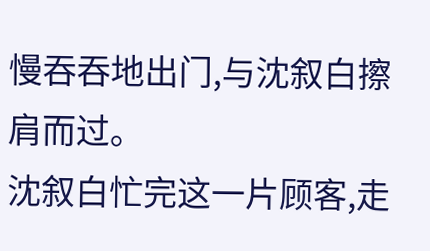慢吞吞地出门,与沈叙白擦肩而过。
沈叙白忙完这一片顾客,走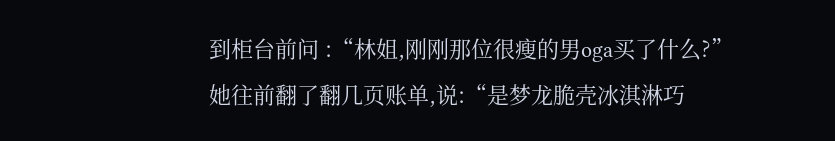到柜台前问 :“林姐,刚刚那位很瘦的男oga买了什么?”
她往前翻了翻几页账单,说:“是梦龙脆壳冰淇淋巧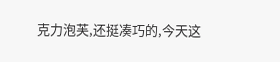克力泡芙,还挺凑巧的,今天这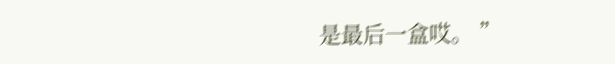是最后一盒哎。 ”